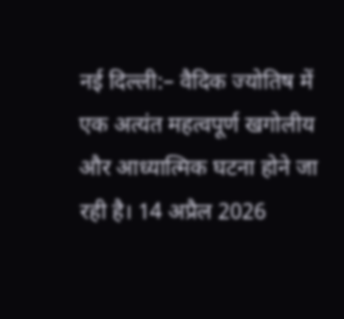नई दिल्ली:– वैदिक ज्योतिष में एक अत्यंत महत्वपूर्ण खगोलीय और आध्यात्मिक घटना होने जा रही है। 14 अप्रैल 2026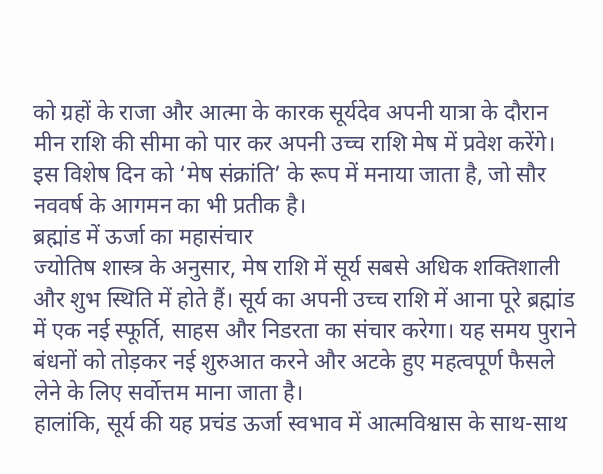को ग्रहों के राजा और आत्मा के कारक सूर्यदेव अपनी यात्रा के दौरान मीन राशि की सीमा को पार कर अपनी उच्च राशि मेष में प्रवेश करेंगे। इस विशेष दिन को ‘मेष संक्रांति’ के रूप में मनाया जाता है, जो सौर नववर्ष के आगमन का भी प्रतीक है।
ब्रह्मांड में ऊर्जा का महासंचार
ज्योतिष शास्त्र के अनुसार, मेष राशि में सूर्य सबसे अधिक शक्तिशाली और शुभ स्थिति में होते हैं। सूर्य का अपनी उच्च राशि में आना पूरे ब्रह्मांड में एक नई स्फूर्ति, साहस और निडरता का संचार करेगा। यह समय पुराने बंधनों को तोड़कर नई शुरुआत करने और अटके हुए महत्वपूर्ण फैसले लेने के लिए सर्वोत्तम माना जाता है।
हालांकि, सूर्य की यह प्रचंड ऊर्जा स्वभाव में आत्मविश्वास के साथ-साथ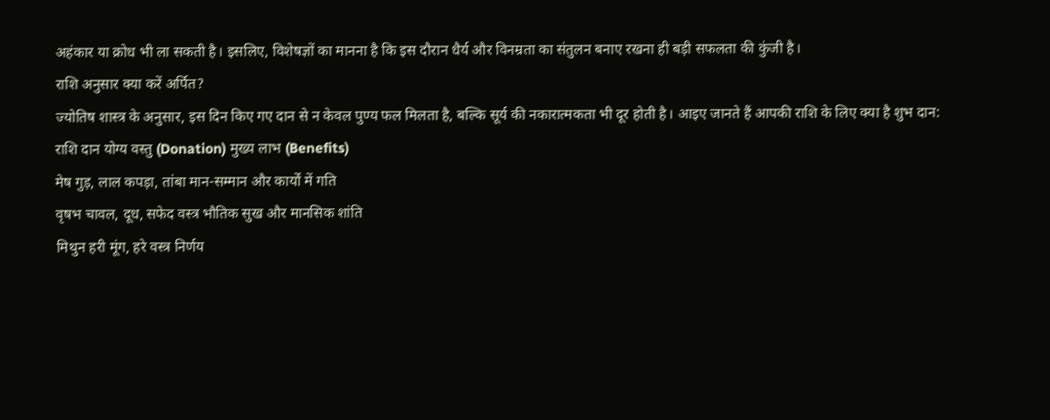अहंकार या क्रोध भी ला सकती है। इसलिए, विशेषज्ञों का मानना है कि इस दौरान धैर्य और विनम्रता का संतुलन बनाए रखना ही बड़ी सफलता की कुंजी है।
राशि अनुसार क्या करें अर्पित?
ज्योतिष शास्त्र के अनुसार, इस दिन किए गए दान से न केवल पुण्य फल मिलता है, बल्कि सूर्य की नकारात्मकता भी दूर होती है। आइए जानते हैं आपकी राशि के लिए क्या है शुभ दान:
राशि दान योग्य वस्तु (Donation) मुख्य लाभ (Benefits)
मेष गुड़, लाल कपड़ा, तांबा मान-सम्मान और कार्यों में गति
वृषभ चावल, दूध, सफेद वस्त्र भौतिक सुख और मानसिक शांति
मिथुन हरी मूंग, हरे वस्त्र निर्णय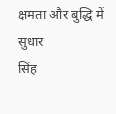क्षमता और बुद्धि में सुधार
सिंह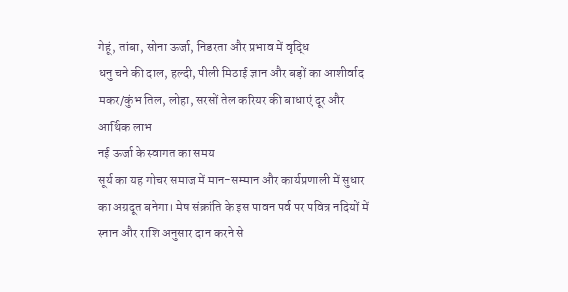गेहूं, तांबा, सोना ऊर्जा, निडरता और प्रभाव में वृद्धि
धनु चने की दाल, हल्दी, पीली मिठाई ज्ञान और बड़ों का आशीर्वाद
मकर/कुंभ तिल, लोहा, सरसों तेल करियर की बाधाएं दूर और आर्थिक लाभ
नई ऊर्जा के स्वागत का समय
सूर्य का यह गोचर समाज में मान-सम्मान और कार्यप्रणाली में सुधार का अग्रदूत बनेगा। मेष संक्रांति के इस पावन पर्व पर पवित्र नदियों में स्नान और राशि अनुसार दान करने से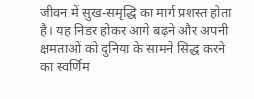जीवन में सुख-समृद्धि का मार्ग प्रशस्त होता है। यह निडर होकर आगे बढ़ने और अपनी क्षमताओं को दुनिया के सामने सिद्ध करने का स्वर्णिम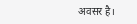अवसर है।